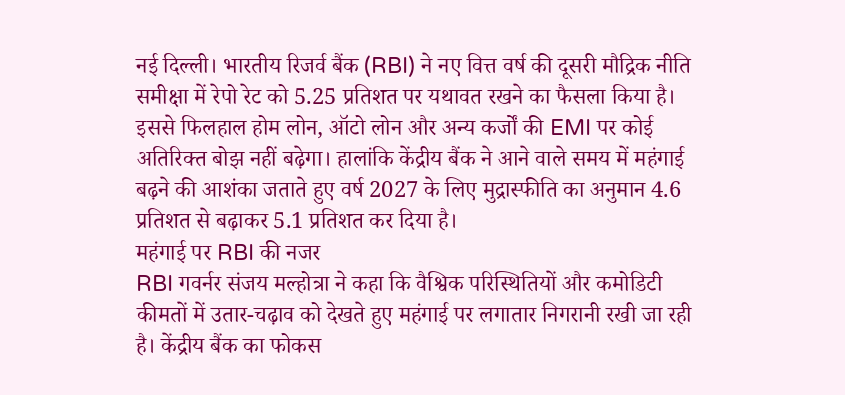नई दिल्ली। भारतीय रिजर्व बैंक (RBI) ने नए वित्त वर्ष की दूसरी मौद्रिक नीति समीक्षा में रेपो रेट को 5.25 प्रतिशत पर यथावत रखने का फैसला किया है। इससे फिलहाल होम लोन, ऑटो लोन और अन्य कर्जों की EMI पर कोई अतिरिक्त बोझ नहीं बढ़ेगा। हालांकि केंद्रीय बैंक ने आने वाले समय में महंगाई बढ़ने की आशंका जताते हुए वर्ष 2027 के लिए मुद्रास्फीति का अनुमान 4.6 प्रतिशत से बढ़ाकर 5.1 प्रतिशत कर दिया है।
महंगाई पर RBI की नजर
RBI गवर्नर संजय मल्होत्रा ने कहा कि वैश्विक परिस्थितियों और कमोडिटी कीमतों में उतार-चढ़ाव को देखते हुए महंगाई पर लगातार निगरानी रखी जा रही है। केंद्रीय बैंक का फोकस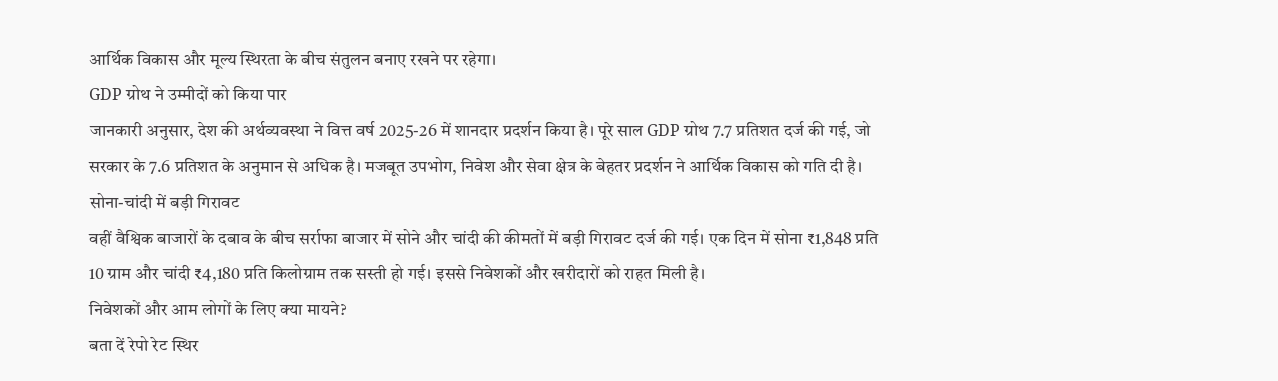आर्थिक विकास और मूल्य स्थिरता के बीच संतुलन बनाए रखने पर रहेगा।
GDP ग्रोथ ने उम्मीदों को किया पार
जानकारी अनुसार, देश की अर्थव्यवस्था ने वित्त वर्ष 2025-26 में शानदार प्रदर्शन किया है। पूरे साल GDP ग्रोथ 7.7 प्रतिशत दर्ज की गई, जो सरकार के 7.6 प्रतिशत के अनुमान से अधिक है। मजबूत उपभोग, निवेश और सेवा क्षेत्र के बेहतर प्रदर्शन ने आर्थिक विकास को गति दी है।
सोना-चांदी में बड़ी गिरावट
वहीं वैश्विक बाजारों के दबाव के बीच सर्राफा बाजार में सोने और चांदी की कीमतों में बड़ी गिरावट दर्ज की गई। एक दिन में सोना ₹1,848 प्रति 10 ग्राम और चांदी ₹4,180 प्रति किलोग्राम तक सस्ती हो गई। इससे निवेशकों और खरीदारों को राहत मिली है।
निवेशकों और आम लोगों के लिए क्या मायने?
बता दें रेपो रेट स्थिर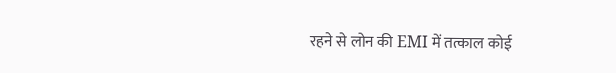रहने से लोन की EMI में तत्काल कोई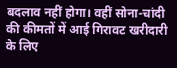बदलाव नहीं होगा। वहीं सोना-चांदी की कीमतों में आई गिरावट खरीदारी के लिए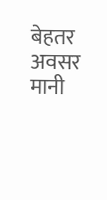बेहतर अवसर मानी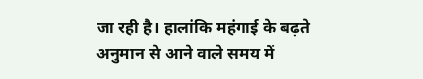जा रही है। हालांकि महंगाई के बढ़ते अनुमान से आने वाले समय में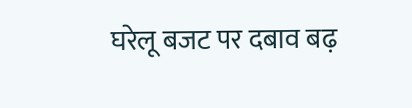घरेलू बजट पर दबाव बढ़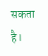सकता है।